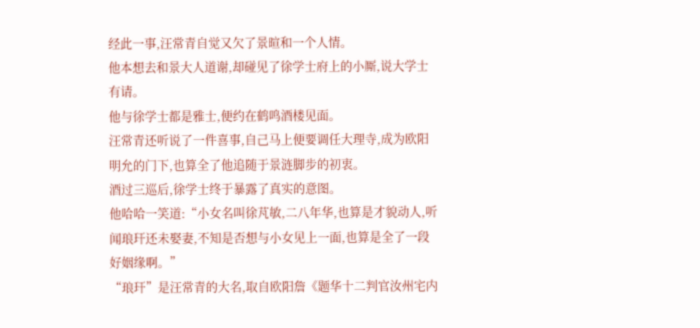经此一事,汪常青自觉又欠了景暄和一个人情。
他本想去和景大人道谢,却碰见了徐学士府上的小厮,说大学士有请。
他与徐学士都是雅士,便约在鹤鸣酒楼见面。
汪常青还听说了一件喜事,自己马上便要调任大理寺,成为欧阳明允的门下,也算全了他追随于景涟脚步的初衷。
酒过三巡后,徐学士终于暴露了真实的意图。
他哈哈一笑道:“小女名叫徐芃敏,二八年华,也算是才貌动人,听闻琅玕还未娶妻,不知是否想与小女见上一面,也算是全了一段好姻缘啊。”
“琅玕”是汪常青的大名,取自欧阳詹《题华十二判官汝州宅内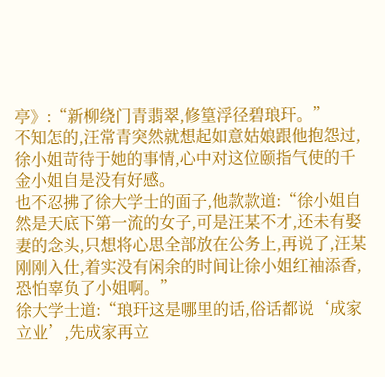亭》:“新柳绕门青翡翠,修篁浮径碧琅玕。”
不知怎的,汪常青突然就想起如意姑娘跟他抱怨过,徐小姐苛待于她的事情,心中对这位颐指气使的千金小姐自是没有好感。
也不忍拂了徐大学士的面子,他款款道:“徐小姐自然是天底下第一流的女子,可是汪某不才,还未有娶妻的念头,只想将心思全部放在公务上,再说了,汪某刚刚入仕,着实没有闲余的时间让徐小姐红袖添香,恐怕辜负了小姐啊。”
徐大学士道:“琅玕这是哪里的话,俗话都说‘成家立业’,先成家再立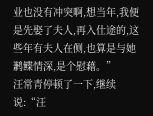业也没有冲突啊,想当年,我便是先娶了夫人,再入仕途的,这些年有夫人在侧,也算是与她鹣鲽情深,是个慰藉。”
汪常青停顿了一下,继续说:“汪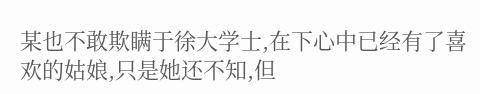某也不敢欺瞒于徐大学士,在下心中已经有了喜欢的姑娘,只是她还不知,但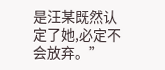是汪某既然认定了她,必定不会放弃。”